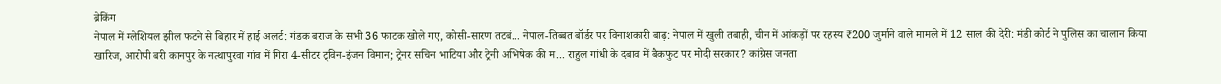ब्रेकिंग
नेपाल में ग्लेशियल झील फटने से बिहार में हाई अलर्ट: गंडक बराज के सभी 36 फाटक खोले गए, कोसी-सारण तटबं... नेपाल-तिब्बत बॉर्डर पर विनाशकारी बाढ़: नेपाल में खुली तबाही, चीन में आंकड़ों पर रहस्य ₹200 जुर्माने वाले मामले में 12 साल की देरी: मंडी कोर्ट ने पुलिस का चालान किया खारिज, आरोपी बरी कानपुर के नत्थापुरवा गांव में गिरा 4-सीटर ट्विन-इंजन विमान; ट्रेनर सचिन भाटिया और ट्रेनी अभिषेक की म... राहुल गांधी के दबाव में बैकफुट पर मोदी सरकार? कांग्रेस जनता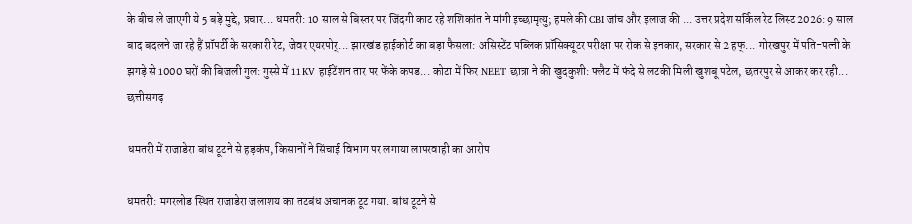के बीच ले जाएगी ये 5 बड़े मुद्दे, प्रचार... धमतरी: 10 साल से बिस्तर पर जिंदगी काट रहे शशिकांत ने मांगी इच्छामृत्यु; हमले की CBI जांच और इलाज की ... उत्तर प्रदेश सर्किल रेट लिस्ट 2026: 9 साल बाद बदलने जा रहे हैं प्रॉपर्टी के सरकारी रेट, जेवर एयरपोर्... झारखंड हाईकोर्ट का बड़ा फैसला: असिस्टेंट पब्लिक प्रॉसिक्यूटर परीक्षा पर रोक से इनकार, सरकार से 2 हफ्... गोरखपुर में पति-पत्नी के झगड़े से 1000 घरों की बिजली गुल: गुस्से में 11 KV हाईटेंशन तार पर फेंके कपड... कोटा में फिर NEET छात्रा ने की खुदकुशी: फ्लैट में फंदे से लटकी मिली खुशबू पटेल, छतरपुर से आकर कर रही...
छत्तीसगढ़

धमतरी में राजाडेरा बांध टूटने से हड़कंप, किसानों ने सिंचाई विभाग पर लगाया लापरवाही का आरोप

धमतरी: मगरलोड स्थित राजाडेरा जलाशय का तटबंध अचानक टूट गया. बांध टूटने से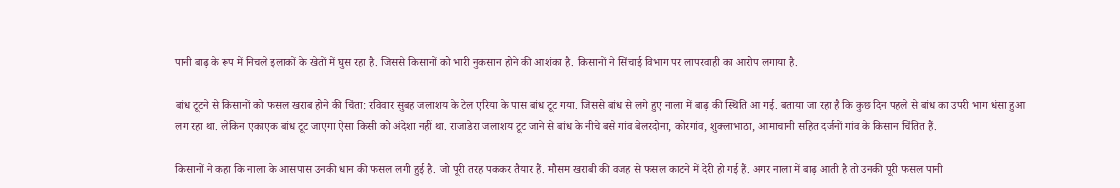पानी बाढ़ के रूप में निचले इलाकों के खेतों में घुस रहा है. जिससे किसानों को भारी नुकसान होने की आशंका है. किसानों ने सिंचाई विभाग पर लापरवाही का आरोप लगाया है.

बांध टूटने से किसानों को फसल खराब होने की चिंता: रविवार सुबह जलाशय के टेल एरिया के पास बांध टूट गया. जिससे बांध से लगे हुए नाला में बाढ़ की स्थिति आ गई. बताया जा रहा है कि कुछ दिन पहले से बांध का उपरी भाग धंसा हुआ लग रहा था. लेकिन एकाएक बांध टूट जाएगा ऐसा किसी को अंदेशा नहीं था. राजाडेरा जलाशय टूट जाने से बांध के नीचे बसे गांव बेलरदोना, कोरगांव, शुक्लाभाठा, आमाचानी सहित दर्जनों गांव के किसान चिंतित हैं.

किसानों ने कहा कि नाला के आसपास उनकी धान की फसल लगी हुई है. जो पूरी तरह पककर तैयार हैं. मौसम खराबी की वजह से फसल काटने में देरी हो गई हैं. अगर नाला में बाढ़ आती है तो उनकी पूरी फसल पानी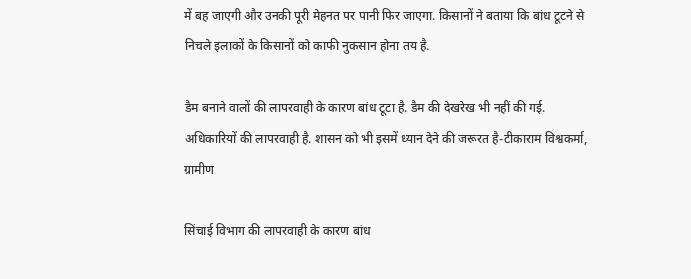में बह जाएगी और उनकी पूरी मेहनत पर पानी फिर जाएगा. किसानों ने बताया कि बांध टूटने से निचले इलाकों के किसानों को काफी नुकसान होना तय है.

डैम बनाने वालों की लापरवाही के कारण बांध टूटा है. डैम की देखरेख भी नहीं की गई. अधिकारियों की लापरवाही है. शासन को भी इसमें ध्यान देने की जरूरत है-टीकाराम विश्वकर्मा, ग्रामीण

सिंचाई विभाग की लापरवाही के कारण बांध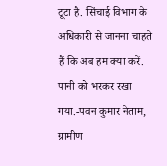टूटा है. सिंचाई विभाग के अधिकारी से जानना चाहते हैं कि अब हम क्या करें. पानी को भरकर रखा गया.-पवन कुमार नेताम, ग्रामीण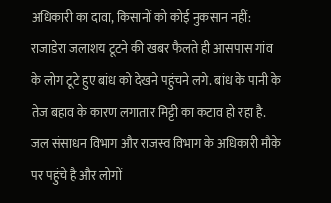अधिकारी का दावा, किसानों को कोई नुकसान नहीं: राजाडेरा जलाशय टूटने की खबर फैलते ही आसपास गांव के लोग टूटे हुए बांध को देखने पहुंचने लगे. बांध के पानी के तेज बहाव के कारण लगातार मिट्टी का कटाव हो रहा है. जल संसाधन विभाग और राजस्व विभाग के अधिकारी मौके पर पहुंचे है और लोगों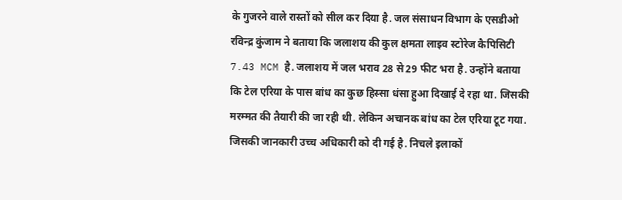के गुजरने वाले रास्तों को सील कर दिया है. जल संसाधन विभाग के एसडीओ रविन्द्र कुंजाम ने बताया कि जलाशय की कुल क्षमता लाइव स्टोरेज कैपिसिटी 7.43 MCM है. जलाशय में जल भराव 28 से 29 फीट भरा है. उन्होंने बताया कि टेल एरिया के पास बांध का कुछ हिस्सा धंसा हुआ दिखाई दे रहा था. जिसकी मरम्मत की तैयारी की जा रही थी. लेकिन अचानक बांध का टेल एरिया टूट गया. जिसकी जानकारी उच्च अधिकारी को दी गई है. निचले इलाकों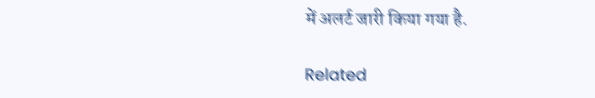में अलर्ट जारी किया गया है.

Related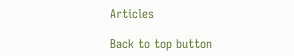Articles

Back to top button